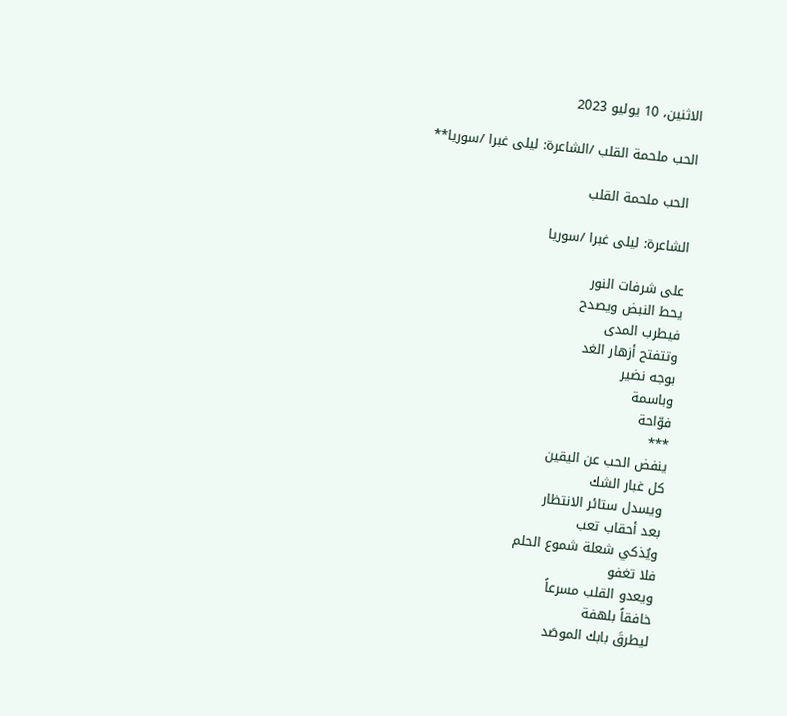الاثنين، 10 يوليو 2023

الحب ملحمة القلب /الشاعرة: ليلى غبرا /سوريا**

 الحب ملحمة القلب

الشاعرة: ليلى غبرا /سوريا

على شرفات النور
يحط النبض ويصدح
فيطرب المدى
وتتفتح أزهار الغد
بوجه نضير
وباسمة
فوّاحة
***
ينفض الحب عن اليقين
كل غبار الشك
ويسدل ستائر الانتظار
بعد أحقاب تعب
ويُذكي شعلة شموع الحلم
فلا تغفو
ويعدو القلب مسرعاً
خافقاً بلهفة
ليطرقَ بابك الموصَد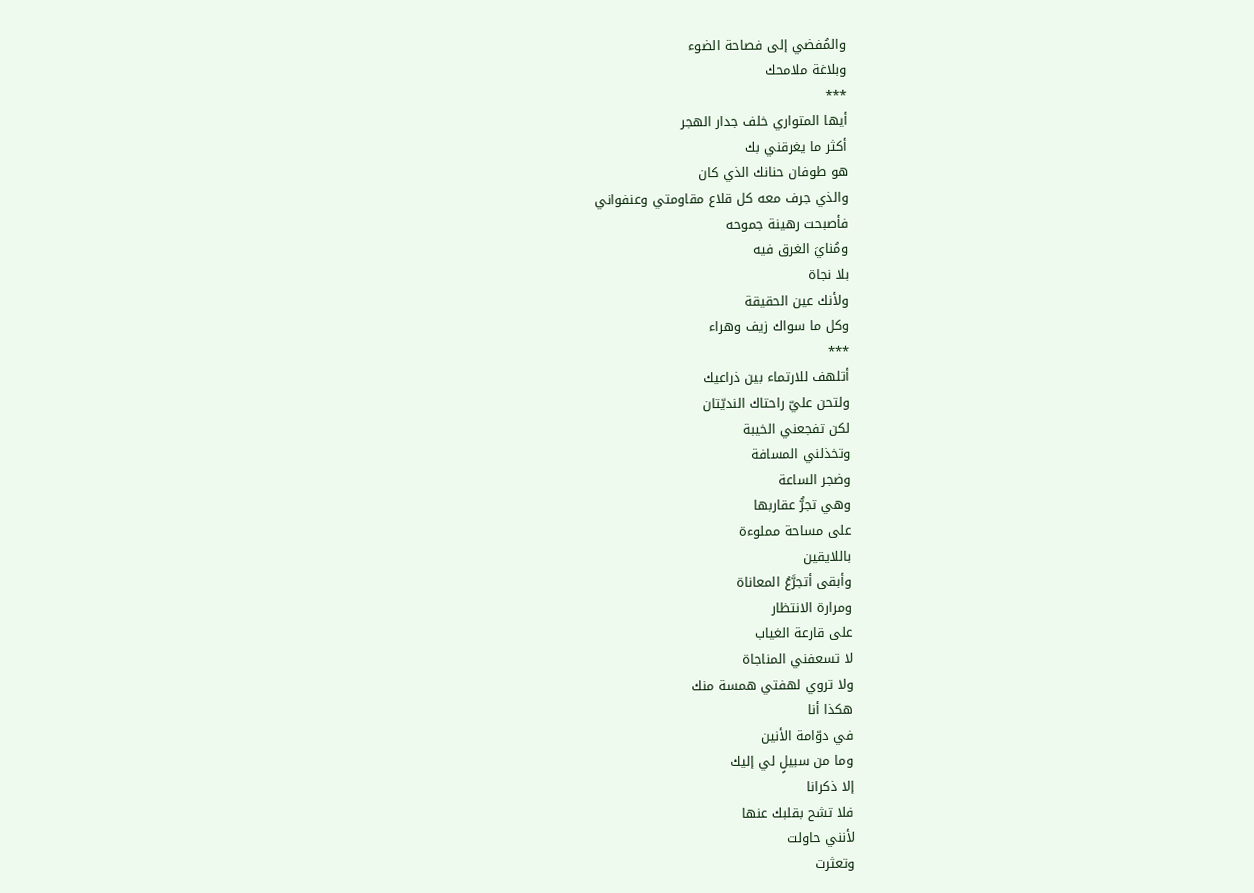والمُفضي إلى فصاحة الضوء
وبلاغة ملامحك
***
أيها المتواري خلف جدار الهجر
أكثر ما يغرقني بك
هو طوفان حنانك الذي كان
والذي جرف معه كل قلاع مقاومتي وعنفواني
فأصبحت رهينة جموحه
ومُنايَ الغرق فيه
بلا نجاة
ولأنك عين الحقيقة
وكل ما سواك زيف وهراء
***
أتلهف للارتماء بين ذراعيك
ولتحن عليّ راحتاك النديّتان
لكن تفجعني الخيبة
وتخذلني المسافة
وضجر الساعة
وهي تجرُّ عقاربها
على مساحة مملوءة
باللايقين
وأبقى أتجرَّعُ المعاناة
ومرارة الانتظار
على قارعة الغياب
لا تسعفني المناجاة
ولا تروي لهفتي همسة منك
هكذا أنا
في دوّامة الأنين
وما من سبيلٍ لي إليك
إلا ذكرانا
فلا تشح بقلبك عنها
لأنني حاولت
وتعثرت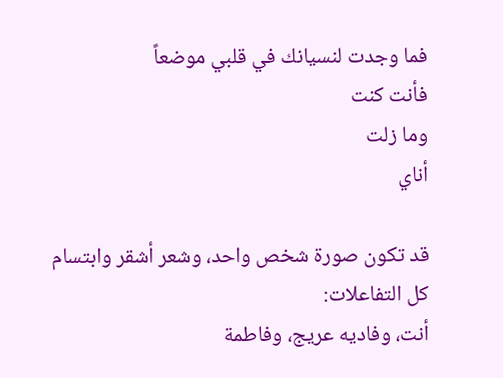فما وجدت لنسيانك في قلبي موضعاً
فأنت كنت
وما زلت
أناي

قد تكون صورة شخص واحد، وشعر أشقر وابتسام
كل التفاعلات:
أنت، وفاديه عريج، وفاطمة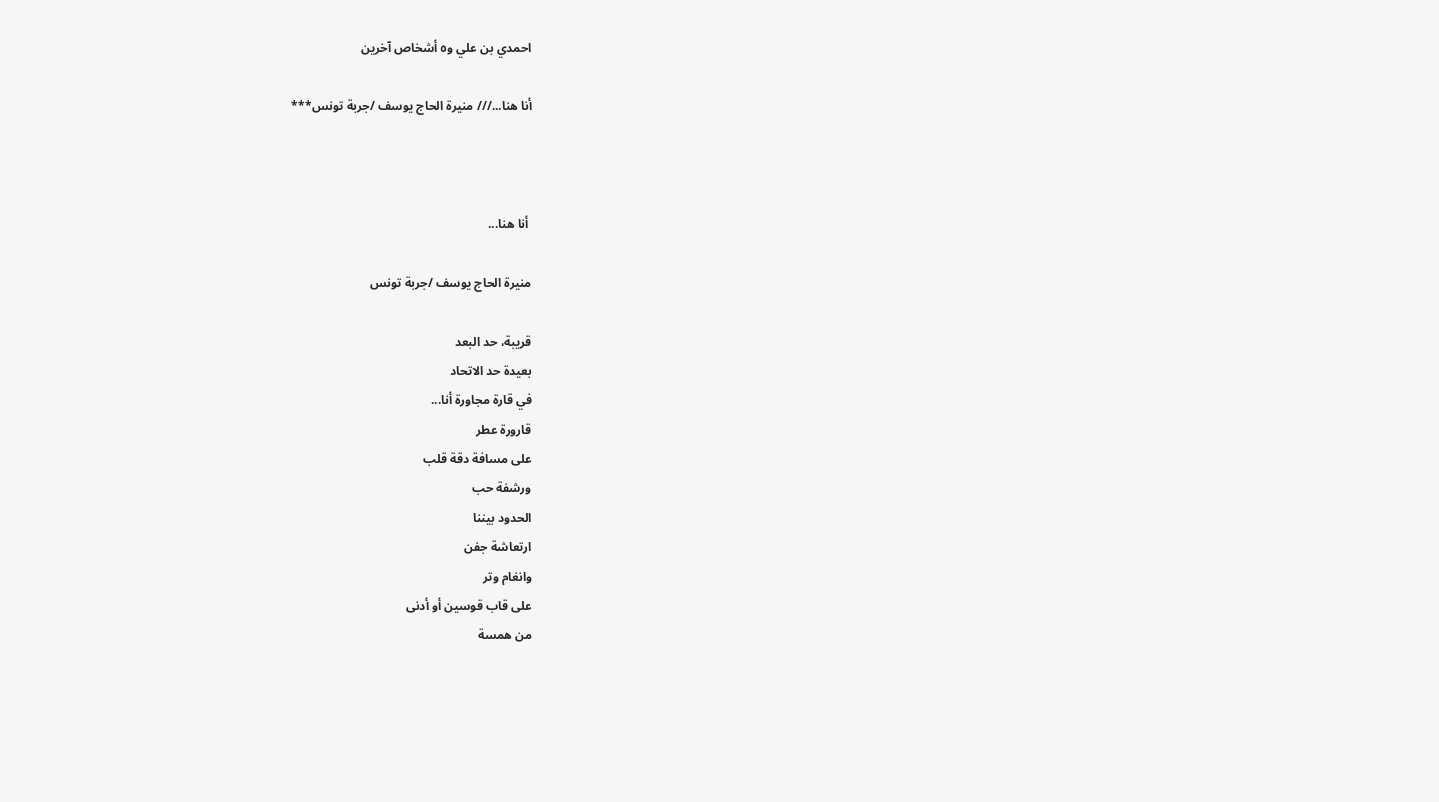احمدي بن علي و٥ أشخاص آخرين

أنا هنا.../// منيرة الحاج يوسف /جربة تونس***



 أنا هنا...

منيرة الحاج يوسف /جربة تونس

قريبة، حد البعد
بعيدة حد الاتحاد
في قارة مجاورة أنا...
قارورة عطر
على مسافة دقة قلب
ورشفة حب
الحدود بيننا
ارتعاشة جفن
وانغام وتر
على قاب قوسين أو أدنى
من همسة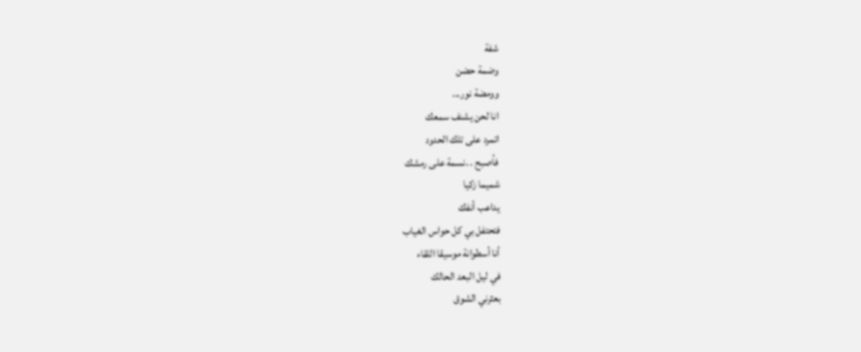شفة
وضمة حضن
وومضة نور...
انا لحن يشنف سمعك
اتمرد على تلك الحدود
فأصبح . .نسمة على رمشك
شميما زكيا
يداعب أنفك
فتحتفل بي كل حواس الغياب
أنا أسطوانة موسيقا اللقاء
في ليل البعد الحالك
بعثرني الشوق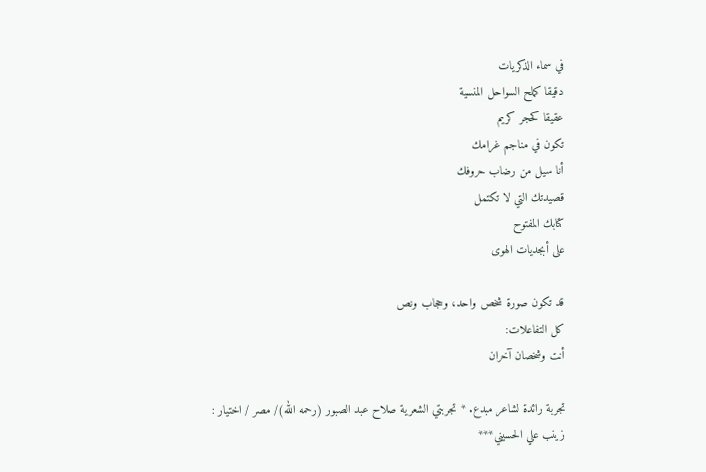في سماء الذكريات
دقيقا كملح السواحل المنسية
عقيقا كحجر كريم
تكون في مناجم غرامك
أنا سيل من رضاب حروفك
قصيدتك التي لا تكتمل
كتابك المفتوح
على أبجديات الهوى

قد تكون صورة شخص واحد، وحجاب ونص
كل التفاعلات:
أنت وشخصان آخران

تجربة رائدة لشاعر مبدع. * تجربتي الشعرية صلاح عبد الصبور (رحمه الله)/ مصر / اختيار : زينب علي الحسيني***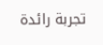تجربة رائدة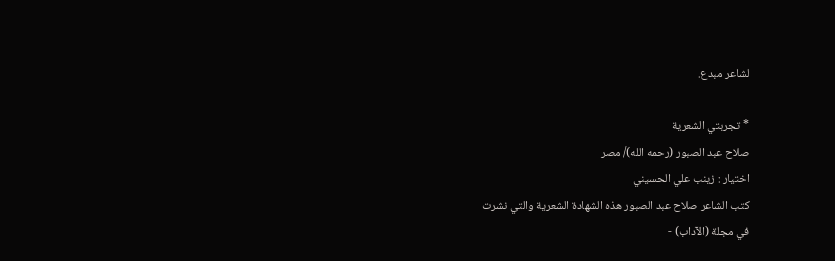لشاعر مبدع.

* تجربتي الشعرية
صلاح عبد الصبور (رحمه الله)/ مصر
اختيار : زينب علي الحسيني
كتب الشاعر صلاح عبد الصبور هذه الشهادة الشعرية والتي نشرت
في مجلة (الآداب) -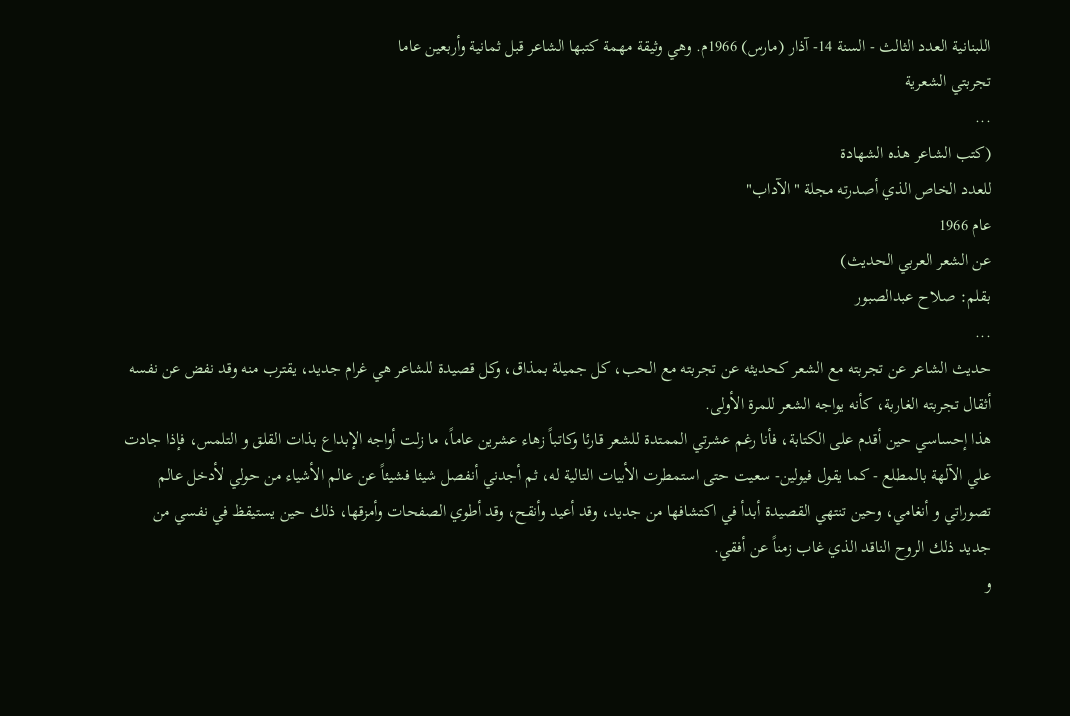اللبنانية العدد الثالث - السنة 14- آذار (مارس) 1966م. وهي وثيقة مهمة كتبها الشاعر قبل ثمانية وأربعين عاما
تجربتي الشعرية
...
(كتب الشاعر هذه الشهادة
للعدد الخاص الذي أصدرته مجلة "الآداب"
عام 1966
عن الشعر العربي الحديث)
بقلم: صلاح عبدالصبور
...
حديث الشاعر عن تجربته مع الشعر كحديثه عن تجربته مع الحب، كل جميلة بمذاق، وكل قصيدة للشاعر هي غرام جديد، يقترب منه وقد نفض عن نفسه أثقال تجربته الغاربة، كأنه يواجه الشعر للمرة الأولى.
هذا إحساسي حين أقدم على الكتابة، فأنا رغم عشرتي الممتدة للشعر قارئا وكاتباً زهاء عشرين عاماً، ما زلت أواجه الإبداع بذات القلق و التلمس، فإذا جادت علي الآلهة بالمطلع - كما يقول فيولين- سعيت حتى استمطرت الأبيات التالية له، ثم أجدني أنفصل شيئا فشيئاً عن عالم الأشياء من حولي لأدخل عالم تصوراتي و أنغامي، وحين تنتهي القصيدة أبدأ في اكتشافها من جديد، وقد أعيد وأنقح، وقد أطوي الصفحات وأمزقها، ذلك حين يستيقظ في نفسي من جديد ذلك الروح الناقد الذي غاب زمناً عن أفقي.
و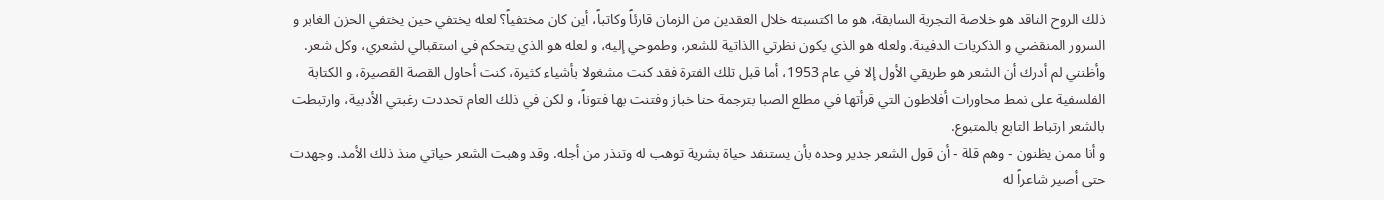ذلك الروح الناقد هو خلاصة التجربة السابقة، هو ما اكتسبته خلال العقدين من الزمان قارئاً وكاتباً، أين كان مختفياً؟ لعله يختفي حين يختفي الحزن الغابر و السرور المنقضي و الذكريات الدفينة. ولعله هو الذي يكون نظرتي االذاتية للشعر، وطموحي إليه، و لعله هو الذي يتحكم في استقبالي لشعري، وكل شعر.
وأظنني لم أدرك أن الشعر هو طريقي الأول إلا في عام 1953، أما قبل تلك الفترة فقد كنت مشغولا بأشياء كثيرة، كنت أحاول القصة القصيرة، و الكتابة الفلسفية على نمط محاورات أفلاطون التي قرأتها في مطلع الصبا بترجمة حنا خباز وفتنت بها فتوناً، و لكن في ذلك العام تحددت رغبتي الأدبية، وارتبطت بالشعر ارتباط التابع بالمتبوع.
و أنا ممن يظنون - وهم قلة - أن قول الشعر جدير وحده بأن يستنفد حياة بشرية توهب له وتنذر من أجله. وقد وهبت الشعر حياتي منذ ذلك الأمد. وجهدت حتى أصير شاعراً له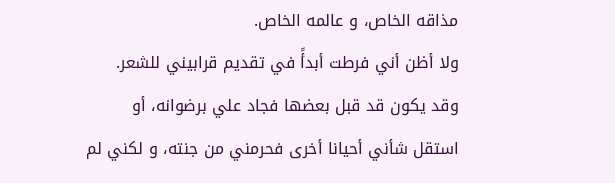مذاقه الخاص، و عالمه الخاص.
ولا أظن أني فرطت أبدأً في تقديم قرابيني للشعر. وقد يكون قد قبل بعضها فجاد علي برضوانه، أو استقل شأني أحيانا أخرى فحرمني من جنته، و لكني لم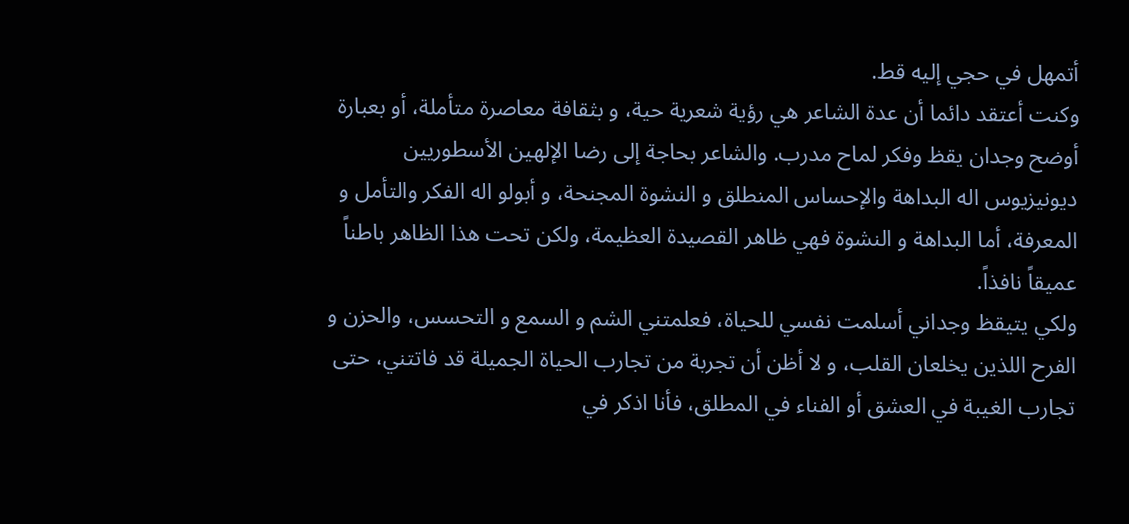أتمهل في حجي إليه قط.
وكنت أعتقد دائما أن عدة الشاعر هي رؤية شعرية حية، و بثقافة معاصرة متأملة، أو بعبارة أوضح وجدان يقظ وفكر لماح مدرب. والشاعر بحاجة إلى رضا الإلهين الأسطوريين ديونيزيوس اله البداهة والإحساس المنطلق و النشوة المجنحة، و أبولو اله الفكر والتأمل و المعرفة، أما البداهة و النشوة فهي ظاهر القصيدة العظيمة، ولكن تحت هذا الظاهر باطناً عميقاً نافذاً.
ولكي يتيقظ وجداني أسلمت نفسي للحياة، فعلمتني الشم و السمع و التحسس، والحزن و الفرح اللذين يخلعان القلب، و لا أظن أن تجربة من تجارب الحياة الجميلة قد فاتتني، حتى تجارب الغيبة في العشق أو الفناء في المطلق، فأنا اذكر في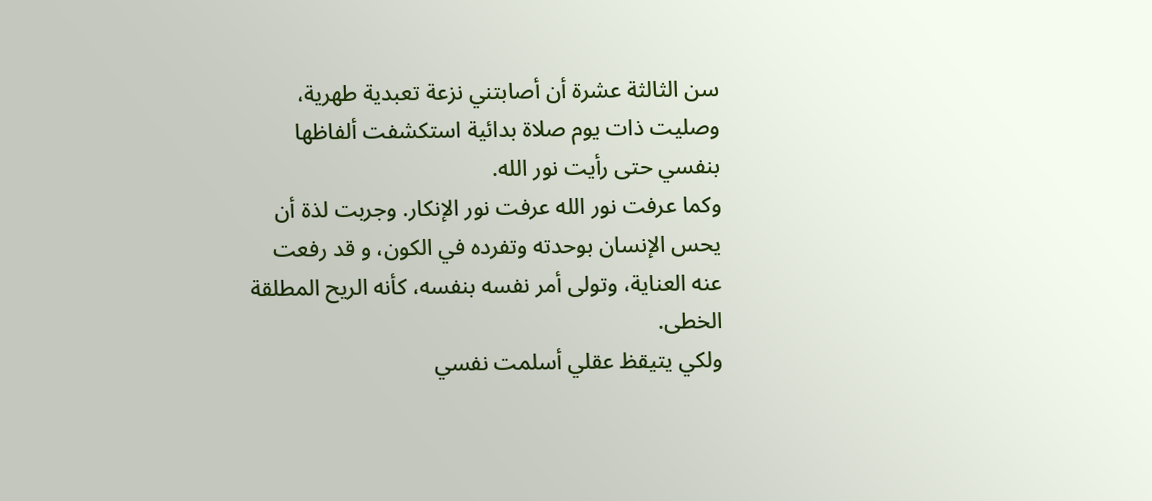سن الثالثة عشرة أن أصابتني نزعة تعبدية طهرية، وصليت ذات يوم صلاة بدائية استكشفت ألفاظها بنفسي حتى رأيت نور الله.
وكما عرفت نور الله عرفت نور الإنكار. وجربت لذة أن يحس الإنسان بوحدته وتفرده في الكون، و قد رفعت عنه العناية، وتولى أمر نفسه بنفسه، كأنه الريح المطلقة الخطى.
ولكي يتيقظ عقلي أسلمت نفسي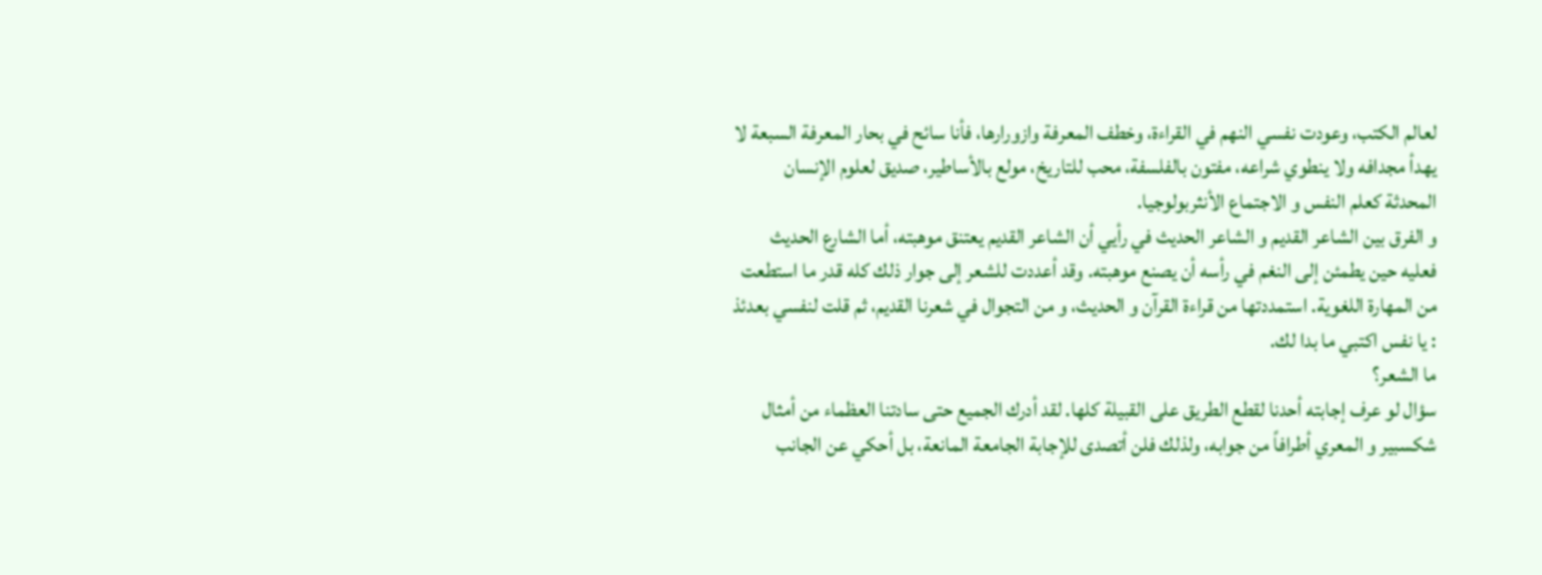لعالم الكتب، وعودت نفسي النهم في القراءة، وخطف المعرفة وازورارها، فأنا سائح في بحار المعرفة السبعة لا يهدأ مجدافه ولا ينطوي شراعه، مفتون بالفلسفة، محب للتاريخ، مولع بالأساطير، صديق لعلوم الإنسان المحدثة كعلم النفس و الاجتماع الأنثربولوجيا.
و الفرق بين الشاعر القديم و الشاعر الحديث في رأيي أن الشاعر القديم يعتنق موهبته، أما الشارع الحديث فعليه حين يطمئن إلى النغم في رأسه أن يصنع موهبته. وقد أعددت للشعر إلى جوار ذلك كله قدر ما استطعت من المهارة اللغوية. استمددتها من قراءة القرآن و الحديث، و من التجوال في شعرنا القديم، ثم قلت لنفسي بعدئذ
: يا نفس اكتبي ما بدا لك.
ما الشعر؟
سؤال لو عرف إجابته أحدنا لقطع الطريق على القبيلة كلها. لقد أدرك الجميع حتى سادتنا العظماء من أمثال شكسبير و المعري أطرافاً من جوابه، ولذلك فلن أتصدى للإجابة الجامعة المانعة، بل أحكي عن الجانب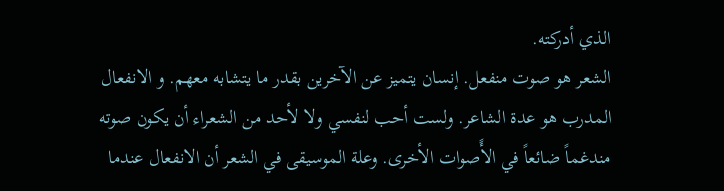الذي أدركته.
الشعر هو صوت منفعل. إنسان يتميز عن الآخرين بقدر ما يتشابه معهم. و الانفعال المدرب هو عدة الشاعر. ولست أحب لنفسي ولا لأحد من الشعراء أن يكون صوته مندغماً ضائعاً في الأًصوات الأخرى. وعلة الموسيقى في الشعر أن الانفعال عندما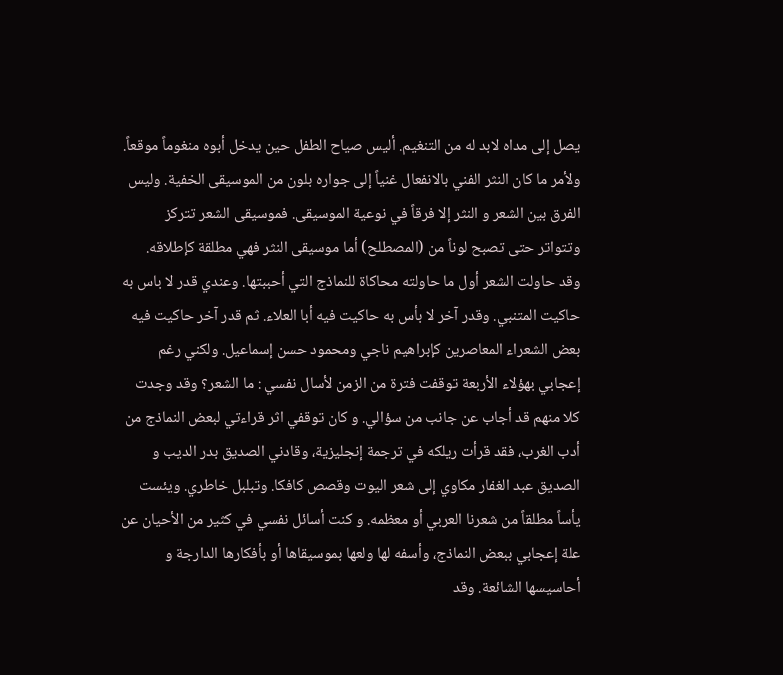يصل إلى مداه لابد له من التنغيم. أليس صياح الطفل حين يدخل أبوه منغوماً موقعاً. ولأمر ما كان النثر الفني بالانفعال غنياً إلى جواره بلون من الموسيقى الخفية. وليس الفرق بين الشعر و النثر إلا فرقاً في نوعية الموسيقى. فموسيقى الشعر تتركز وتتواتر حتى تصبح لوناً من (المصطلح) أما موسيقى النثر فهي مطلقة كإطلاقه.
وقد حاولت الشعر أول ما حاولته محاكاة للنماذج التي أحببتها. وعندي قدر لا باس به حاكيت المتنبي. وقدر آخر لا بأس به حاكيت فيه أبا العلاء. ثم قدر آخر حاكيت فيه بعض الشعراء المعاصرين كإبراهيم ناجي ومحمود حسن إسماعيل. ولكني رغم إعجابي بهؤلاء الأربعة توقفت فترة من الزمن لأسال نفسي : ما الشعر؟ وقد وجدت كلا منهم قد أجاب عن جانب من سؤالي. و كان توقفي اثر قراءتي لبعض النماذج من أدب الغرب، فقد قرأت ريلكه في ترجمة إنجليزية، وقادني الصديق بدر الديب و الصديق عبد الغفار مكاوي إلى شعر اليوت وقصص كافكا. وتبلبل خاطري. ويئست يأساً مطلقاً من شعرنا العربي أو معظمه. و كنت أسائل نفسي في كثير من الأحيان عن علة إعجابي ببعض النماذج، وأسفه لها ولعها بموسيقاها أو بأفكارها الدارجة و أحاسيسها الشائعة. وقد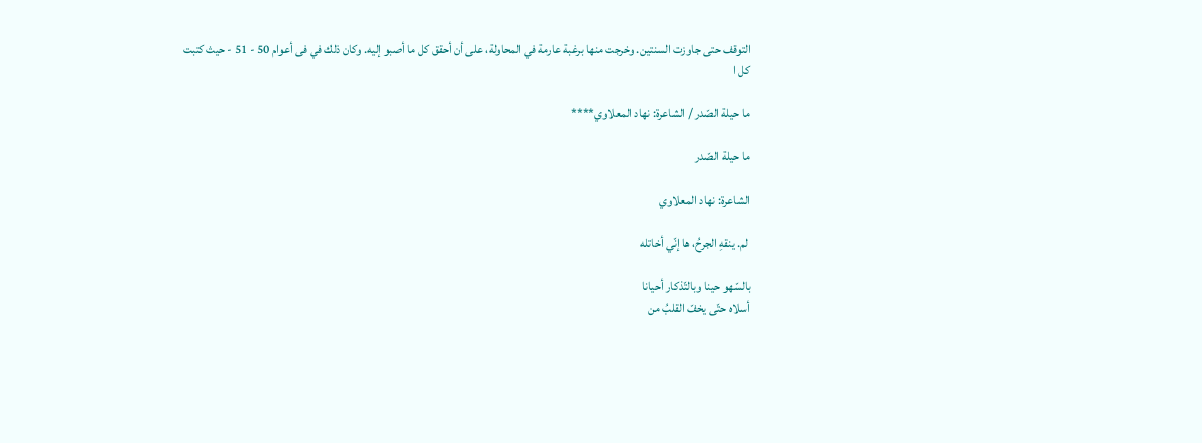التوقف حتى جاوزت السنتين. وخرجت منها برغبة عارمة في المحاولة، على أن أحقق كل ما أصبو إليه. وكان ذلك في فى أعوام 50 - 51 - حيث كتبت
كل ا

ما حيلة الصّدر / الشاعرة: نهاد المعلاوي****

ما حيلة الصّدر

الشاعرة: نهاد المعلاوي

 لم. ينقهِ الجرحُ، ها إنّي أخاتله

بالسّهو حينا وبالتّذكار أحيانا
أسلاه حتّى يخفّ القلبُ من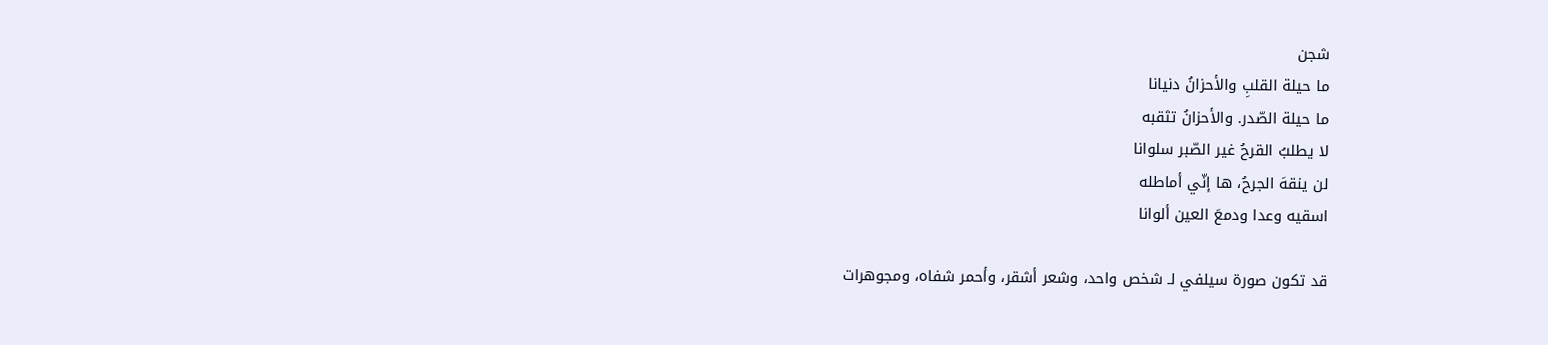شجن
ما حيلة القلبِ والأحزانُ دنيانا
ما حيلة الصّدر. والأحزانُ تثقبه
لا يطلبُ القرحُ غير الصّبر سلوانا
لن ينقهَ الجرحُ، ها إنّي أماطله
اسقيه وعدا ودمعَ العين ألوانا

قد تكون صورة سيلفي لـ شخص واحد، وشعر أشقر، وأحمر شفاه، ومجوهرات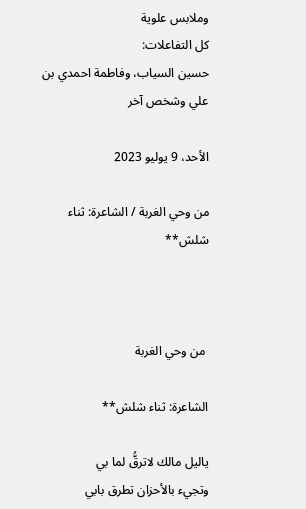وملابس علوية
كل التفاعلات:
حسين السياب، وفاطمة احمدي بن علي وشخص آخر

الأحد، 9 يوليو 2023

من وحي الغربة / الشاعرة: ثناء شلش**



 من وحي الغربة

الشاعرة: ثناء شلش**

ياليل مالك لاترقُّ لما بي
وتجيء بالأحزان تطرق بابي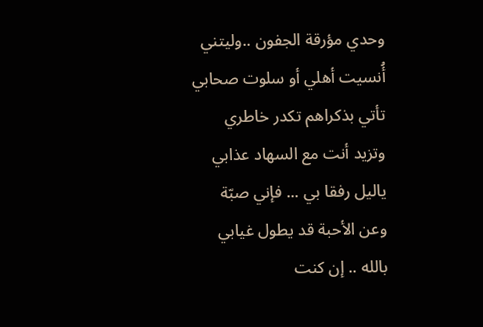وحدي مؤرقة الجفون ..وليتني
أُنسيت أهلي أو سلوت صحابي
تأتي بذكراهم تكدر خاطري
وتزيد أنت مع السهاد عذابي
ياليل رفقا بي ... فإني صبّة
وعن الأحبة قد يطول غيابي
بالله .. إن كنت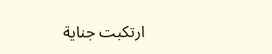ارتكبت جناية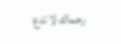رحماك لا تدع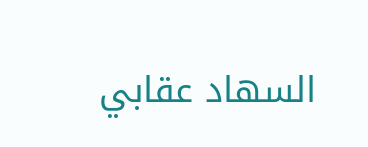السهاد عقابي